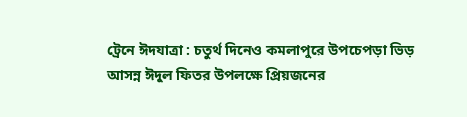ট্রেনে ঈদযাত্রা : চতুর্থ দিনেও কমলাপুরে উপচেপড়া ভিড়
আসন্ন ঈদুল ফিতর উপলক্ষে প্রিয়জনের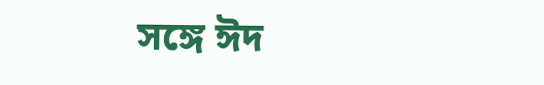সঙ্গে ঈদ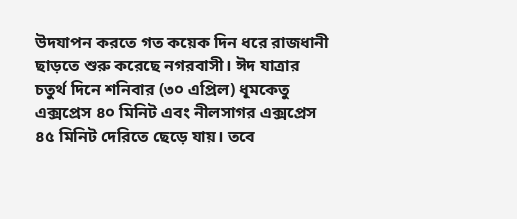উদযাপন করতে গত কয়েক দিন ধরে রাজধানী ছাড়তে শুরু করেছে নগরবাসী। ঈদ যাত্রার চতুর্থ দিনে শনিবার (৩০ এপ্রিল) ধূমকেতু এক্সপ্রেস ৪০ মিনিট এবং নীলসাগর এক্সপ্রেস ৪৫ মিনিট দেরিতে ছেড়ে যায়। তবে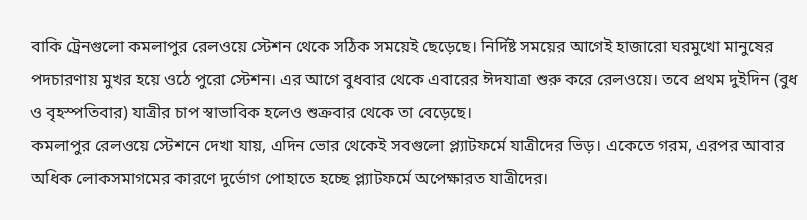বাকি ট্রেনগুলো কমলাপুর রেলওয়ে স্টেশন থেকে সঠিক সময়েই ছেড়েছে। নির্দিষ্ট সময়ের আগেই হাজারো ঘরমুখো মানুষের পদচারণায় মুখর হয়ে ওঠে পুরো স্টেশন। এর আগে বুধবার থেকে এবারের ঈদযাত্রা শুরু করে রেলওয়ে। তবে প্রথম দুইদিন (বুধ ও বৃহস্পতিবার) যাত্রীর চাপ স্বাভাবিক হলেও শুক্রবার থেকে তা বেড়েছে।
কমলাপুর রেলওয়ে স্টেশনে দেখা যায়, এদিন ভোর থেকেই সবগুলো প্ল্যাটফর্মে যাত্রীদের ভিড়। একেতে গরম, এরপর আবার অধিক লোকসমাগমের কারণে দুর্ভোগ পোহাতে হচ্ছে প্ল্যাটফর্মে অপেক্ষারত যাত্রীদের।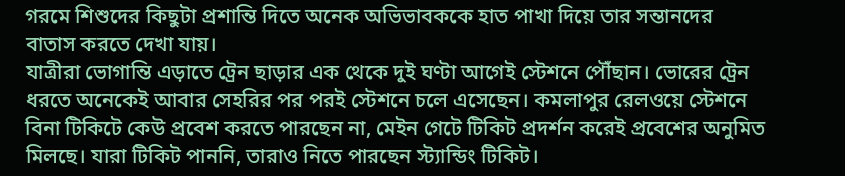গরমে শিশুদের কিছুটা প্রশান্তি দিতে অনেক অভিভাবককে হাত পাখা দিয়ে তার সন্তানদের বাতাস করতে দেখা যায়।
যাত্রীরা ভোগান্তি এড়াতে ট্রেন ছাড়ার এক থেকে দুই ঘণ্টা আগেই স্টেশনে পৌঁছান। ভোরের ট্রেন ধরতে অনেকেই আবার সেহরির পর পরই স্টেশনে চলে এসেছেন। কমলাপুর রেলওয়ে স্টেশনে বিনা টিকিটে কেউ প্রবেশ করতে পারছেন না, মেইন গেটে টিকিট প্রদর্শন করেই প্রবেশের অনুমিত মিলছে। যারা টিকিট পাননি, তারাও নিতে পারছেন স্ট্যান্ডিং টিকিট।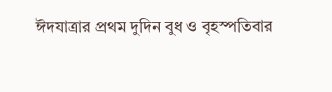ঈদযাত্রার প্রথম দুদিন বুধ ও বৃহস্পতিবার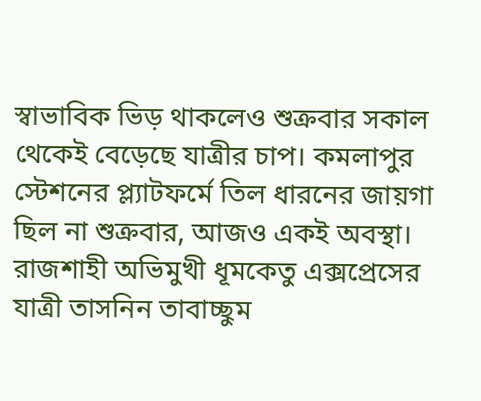স্বাভাবিক ভিড় থাকলেও শুক্রবার সকাল থেকেই বেড়েছে যাত্রীর চাপ। কমলাপুর স্টেশনের প্ল্যাটফর্মে তিল ধারনের জায়গা ছিল না শুক্রবার, আজও একই অবস্থা।
রাজশাহী অভিমুখী ধূমকেতু এক্সপ্রেসের যাত্রী তাসনিন তাবাচ্ছুম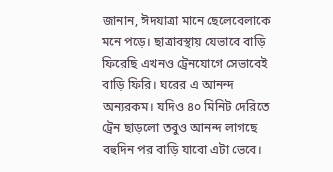জানান, ঈদযাত্রা মানে ছেলেবেলাকে মনে পড়ে। ছাত্রাবস্থায় যেভাবে বাড়ি ফিরেছি এখনও ট্রেনযোগে সেভাবেই বাড়ি ফিরি। ঘরের এ আনন্দ অন্যরকম। যদিও ৪০ মিনিট দেরিতে ট্রেন ছাড়লো তবুও আনন্দ লাগছে বহুদিন পর বাড়ি যাবো এটা ভেবে।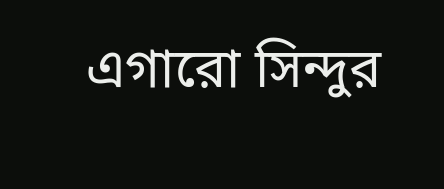এগারো সিন্দুর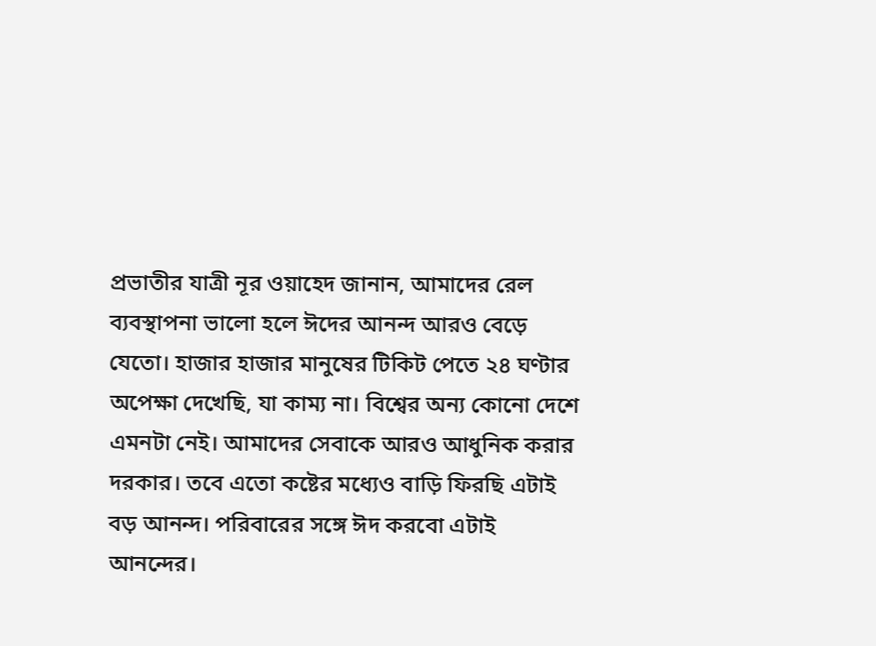প্রভাতীর যাত্রী নূর ওয়াহেদ জানান, আমাদের রেল ব্যবস্থাপনা ভালো হলে ঈদের আনন্দ আরও বেড়ে যেতো। হাজার হাজার মানুষের টিকিট পেতে ২৪ ঘণ্টার অপেক্ষা দেখেছি, যা কাম্য না। বিশ্বের অন্য কোনো দেশে এমনটা নেই। আমাদের সেবাকে আরও আধুনিক করার দরকার। তবে এতো কষ্টের মধ্যেও বাড়ি ফিরছি এটাই বড় আনন্দ। পরিবারের সঙ্গে ঈদ করবো এটাই আনন্দের।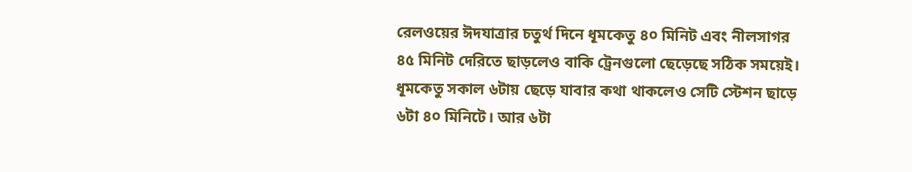রেলওয়ের ঈদযাত্রার চতুর্থ দিনে ধূমকেতু ৪০ মিনিট এবং নীলসাগর ৪৫ মিনিট দেরিতে ছাড়লেও বাকি ট্রেনগুলো ছেড়েছে সঠিক সময়েই। ধূমকেতু সকাল ৬টায় ছেড়ে যাবার কথা থাকলেও সেটি স্টেশন ছাড়ে ৬টা ৪০ মিনিটে। আর ৬টা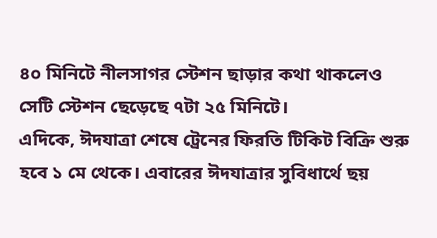৪০ মিনিটে নীলসাগর স্টেশন ছাড়ার কথা থাকলেও সেটি স্টেশন ছেড়েছে ৭টা ২৫ মিনিটে।
এদিকে, ঈদযাত্রা শেষে ট্রেনের ফিরতি টিকিট বিক্রি শুরু হবে ১ মে থেকে। এবারের ঈদযাত্রার সুবিধার্থে ছয়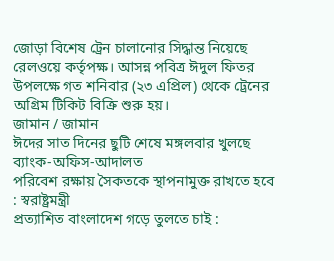জোড়া বিশেষ ট্রেন চালানোর সিদ্ধান্ত নিয়েছে রেলওয়ে কর্তৃপক্ষ। আসন্ন পবিত্র ঈদুল ফিতর উপলক্ষে গত শনিবার (২৩ এপ্রিল) থেকে ট্রেনের অগ্রিম টিকিট বিক্রি শুরু হয়।
জামান / জামান
ঈদের সাত দিনের ছুটি শেষে মঙ্গলবার খুলছে ব্যাংক-অফিস-আদালত
পরিবেশ রক্ষায় সৈকতকে স্থাপনামুক্ত রাখতে হবে : স্বরাষ্ট্রমন্ত্রী
প্রত্যাশিত বাংলাদেশ গড়ে তুলতে চাই :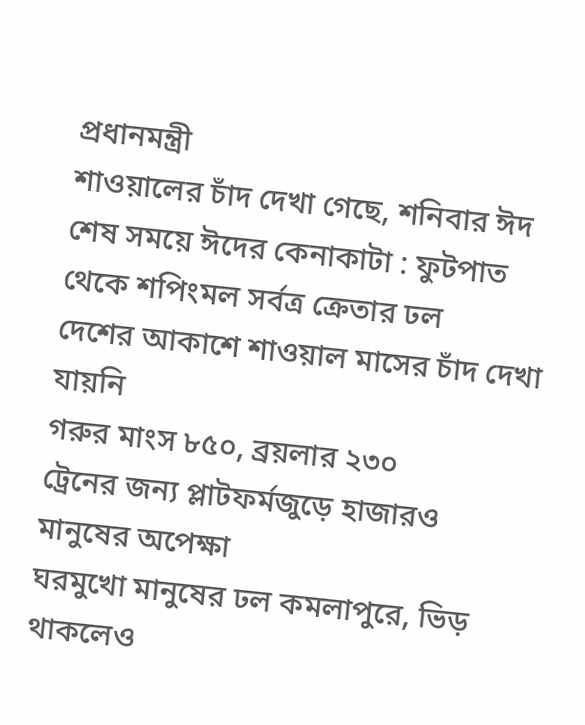প্রধানমন্ত্রী
শাওয়ালের চাঁদ দেখা গেছে, শনিবার ঈদ
শেষ সময়ে ঈদের কেনাকাটা : ফুটপাত থেকে শপিংমল সর্বত্র ক্রেতার ঢল
দেশের আকাশে শাওয়াল মাসের চাঁদ দেখা যায়নি
গরুর মাংস ৮৫০, ব্রয়লার ২৩০
ট্রেনের জন্য প্লাটফর্মজুড়ে হাজারও মানুষের অপেক্ষা
ঘরমুখো মানুষের ঢল কমলাপুরে, ভিড় থাকলেও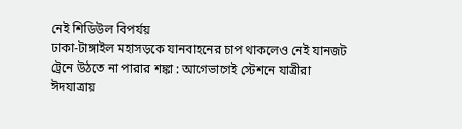নেই শিডিউল বিপর্যয়
ঢাকা-টাঙ্গাইল মহাসড়কে যানবাহনের চাপ থাকলেও নেই যানজট
ট্রেনে উঠতে না পারার শঙ্কা : আগেভাগেই স্টেশনে যাত্রীরা
ঈদযাত্রায়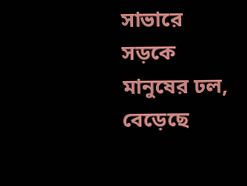সাভারে সড়কে মানুষের ঢল, বেড়েছে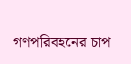গণপরিবহনের চাপ